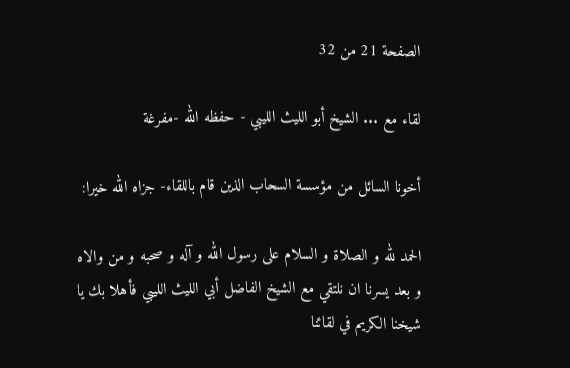الصفحة 21 من 32

لقاء مع ... الشيخ أبو الليث الليبي - حفظه الله -مفرغة

أخونا السائل من مؤسسة السحاب الذين قام باللقاء- جزاه الله خيرا:

الحمد لله و الصلاة و السلام على رسول الله و آله و صحبه و من والاه و بعد يسرنا ان نلتقي مع الشيخ الفاضل أبي الليث الليبي فأهلا بك يا شيخنا الكريم في لقائنا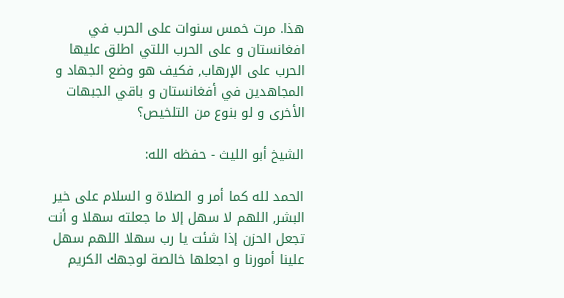هذا. مرت خمس سنوات على الحرب في افغانستان و على الحرب اللتي اطلق عليها الحرب على الإرهاب, فكيف هو وضع الجهاد و المجاهدين في أفغانستان و باقي الجبهات الأخرى و لو بنوع من التلخيص؟

الشيخ أبو الليث - حفظه الله:

الحمد لله كما أمر و الصلاة و السلام على خير البشر, اللهم لا سهل إلا ما جعلته سهلا و أنت تجعل الحزن إذا شئت يا رب سهلا اللهم سهل علينا أمورنا و اجعلها خالصة لوجهك الكريم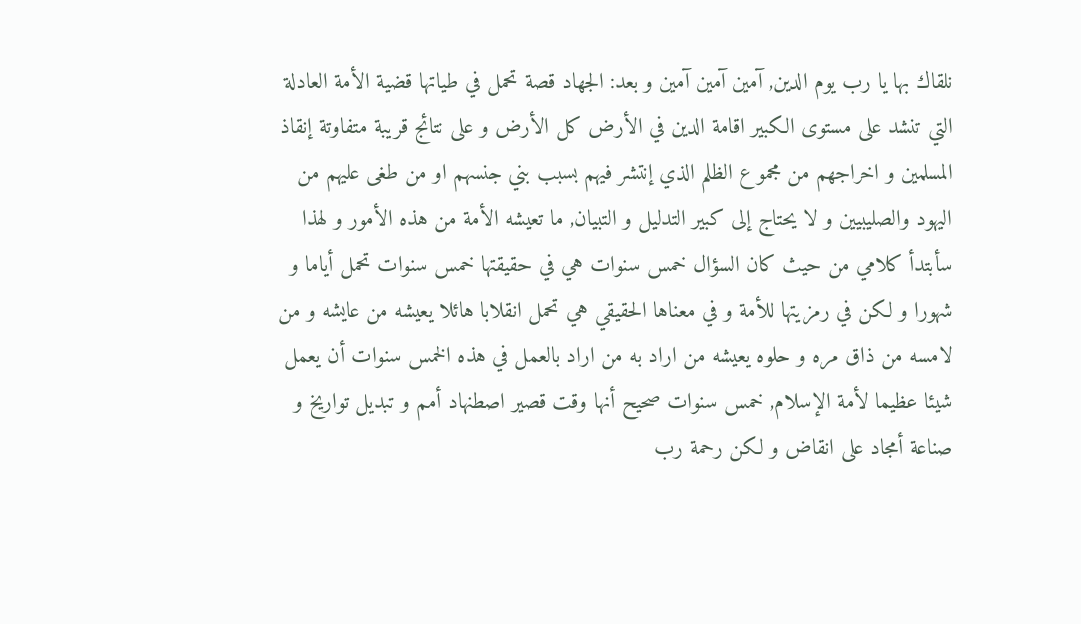نلقاك بها يا رب يوم الدين, آمين آمين آمين و بعد: الجهاد قصة تحمل في طياتها قضية الأمة العادلة التي تنشد على مستوى الكبير اقامة الدين في الأرض كل الأرض و على نتائج قريبة متفاوتة إنقاذ المسلمين و اخراجهم من مجمو ع الظلم الذي إنتشر فيهم بسبب بني جنسهم او من طغى عليهم من اليهود والصليبيين و لا يحتاج إلى كبير التدليل و التبيان, ما تعيشه الأمة من هذه الأمور و لهذا سأبتدأ كلامي من حيث كان السؤال خمس سنوات هي في حقيقتها خمس سنوات تحمل أياما و شهورا و لكن في رمزيتها للأمة و في معناها الحقيقي هي تحمل انقلابا هائلا يعيشه من عايشه و من لامسه من ذاق مره و حلوه يعيشه من اراد به من اراد بالعمل في هذه الخمس سنوات أن يعمل شيئا عظيما لأمة الإسلام, خمس سنوات صحيح أنها وقت قصير اصطنهاد أمم و تبديل تواريخ و صناعة أمجاد على انقاض و لكن رحمة رب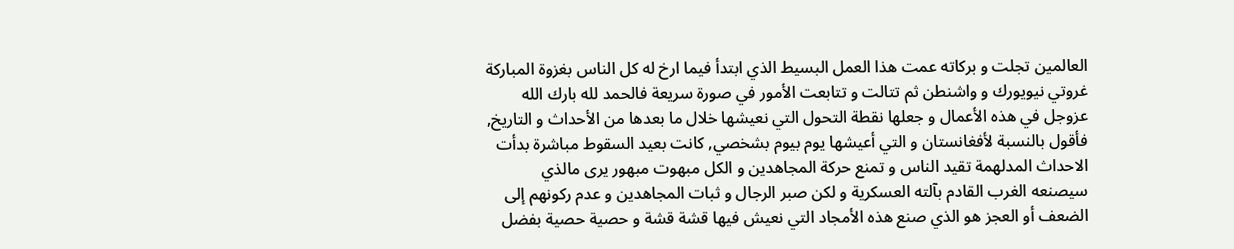العالمين تجلت و بركاته عمت هذا العمل البسيط الذي ابتدأ فيما ارخ له كل الناس بغزوة المباركة غروتي نيويورك و واشنطن ثم تتالت و تتابعت الأمور في صورة سريعة فالحمد لله بارك الله عزوجل في هذه الأعمال و جعلها نقطة التحول التي نعيشها خلال ما بعدها من الأحداث و التاريخ, فأقول بالنسبة لأفغانستان و التي أعيشها يوم بيوم بشخصي, كانت بعيد السقوط مباشرة بدأت الاحداث المدلهمة تقيد الناس و تمنع حركة المجاهدين و الكل مبهوت مبهور يرى مالذي سيصنعه الغرب القادم بآلته العسكرية و لكن صبر الرجال و ثبات المجاهدين و عدم ركونهم إلى الضعف أو العجز هو الذي صنع هذه الأمجاد التي نعيش فيها قشة قشة و حصية حصية بفضل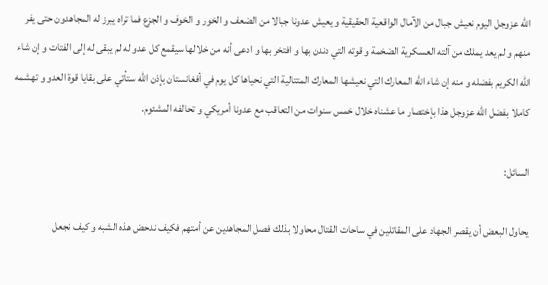الله عزوجل اليوم نعيش جبال من الآمال الواقعية الحقيقية و يعيش عدونا جبالا من الضعف و الخور و الخوف و الجزع فما تراه يبرز له المجاهدون حتى يفر منهم و لم يعد يملك من آلته العسكرية الضخمة و قوته التي دندن بها و افتخر بها و ادعى أنه من خلالها سيقمع كل عدو له لم يبقى له إلى الفتات و إن شاء الله الكريم بفضله و منه إن شاء الله المعارك التي نعيشها المعارك المتتالية التي نحياها كل يوم في أفغانستان بإذن الله ستأتي على بقايا قوة العدو و تهشمه كاملا بفضل الله عزوجل هذا بإختصار ما عشناه خلال خمس سنوات من التعاقب مع عدونا أمريكي و تحالفه المشئوم.

السائل:

يحاول البعض أن يقصر الجهاد على المقاتلين في ساحات القتال محاولا بذلك فصل المجاهدين عن أمتهم فكيف ندحض هذه الشبه و كيف نجعل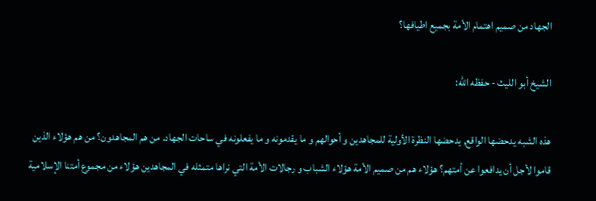الجهاد من صميم اهتمام الأمة بجميع اطيافها؟

الشيخ أبو الليث - حفظه الله:

هذه الشبه يدحضها الواقع, يدحضها النظرة الأولية للمجاهدين و أحوالهم و ما يقدمونه و ما يفعلونه في ساحات الجهاد. من هم المجاهدون؟ من هم هؤلاء الذين قاموا لأجل أن يدافعوا عن أمتهم؟ هؤلاء هم من صميم الأمة هؤلاء الشباب و رجالات الأمة التي نراها متمثله في المجاهدين هؤلاء من مجموع أمتنا الإسلامية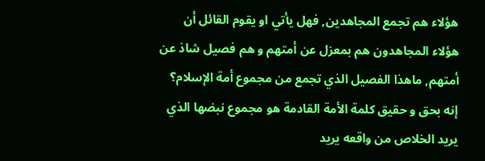هؤلاء هم تجمع المجاهدين, فهل يأتي او يقوم القائل أن هؤلاء المجاهدون هم بمعزل عن أمتهم و هم فصيل شاذ عن أمتهم, ماهذا الفصيل الذي تجمع من مجموع أمة الإسلام؟ إنه بحق و حقيق كلمة الأمة القادمة هو مجموع نبضها الذي يريد الخلاص من واقعه يريد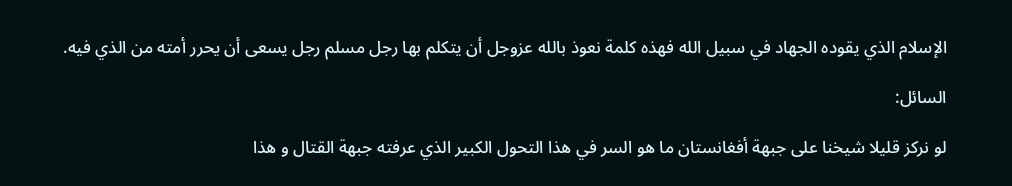الإسلام الذي يقوده الجهاد في سبيل الله فهذه كلمة نعوذ بالله عزوجل أن يتكلم بها رجل مسلم رجل يسعى أن يحرر أمته من الذي فيه.

السائل:

لو نركز قليلا شيخنا على جبهة أفغانستان ما هو السر في هذا التحول الكبير الذي عرفته جبهة القتال و هذا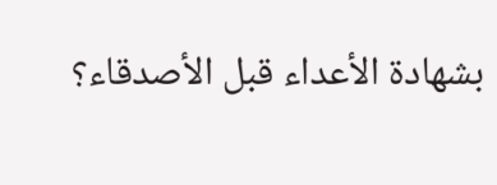بشهادة الأعداء قبل الأصدقاء؟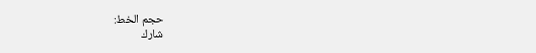حجم الخط:
شارك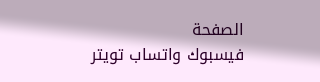الصفحة
فيسبوك واتساب تويتر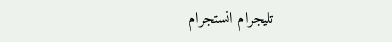تليجرام انستجرام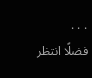. . .
فضلًا انتظر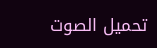تحميل الصوت